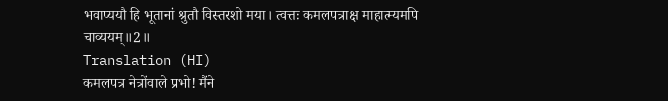भवाप्ययौ हि भूतानां श्रुतौ विस्तरशो मया। त्वत्तः कमलपत्राक्ष माहात्म्यमपि चाव्ययम्॥2॥
Translation (HI)
कमलपत्र नेत्रोंवाले प्रभो! मैंने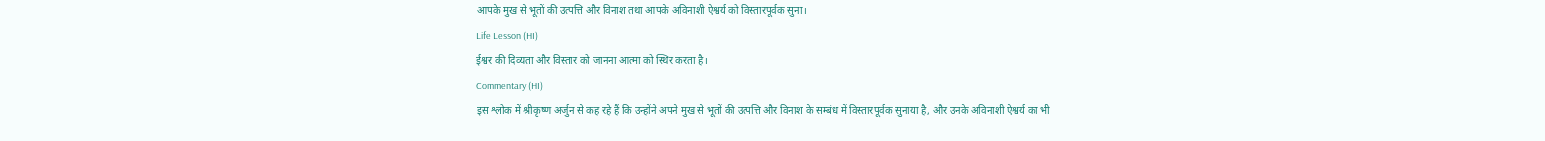आपके मुख से भूतों की उत्पत्ति और विनाश तथा आपके अविनाशी ऐश्वर्य को विस्तारपूर्वक सुना।
Life Lesson (HI)
ईश्वर की दिव्यता और विस्तार को जानना आत्मा को स्थिर करता है।
Commentary (HI)
इस श्लोक में श्रीकृष्ण अर्जुन से कह रहे हैं कि उन्होंने अपने मुख से भूतों की उत्पत्ति और विनाश के सम्बंध में विस्तारपूर्वक सुनाया है, और उनके अविनाशी ऐश्वर्य का भी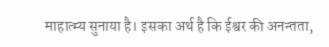माहात्म्य सुनाया है। इसका अर्थ है कि ईश्वर की अनन्तता,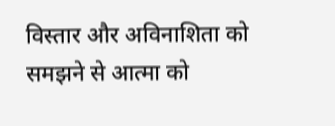विस्तार और अविनाशिता को समझने से आत्मा को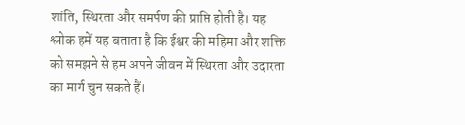शांति, स्थिरता और समर्पण की प्राप्ति होती है। यह श्लोक हमें यह बताता है कि ईश्वर की महिमा और शक्ति को समझने से हम अपने जीवन में स्थिरता और उदारता का मार्ग चुन सकते हैं।